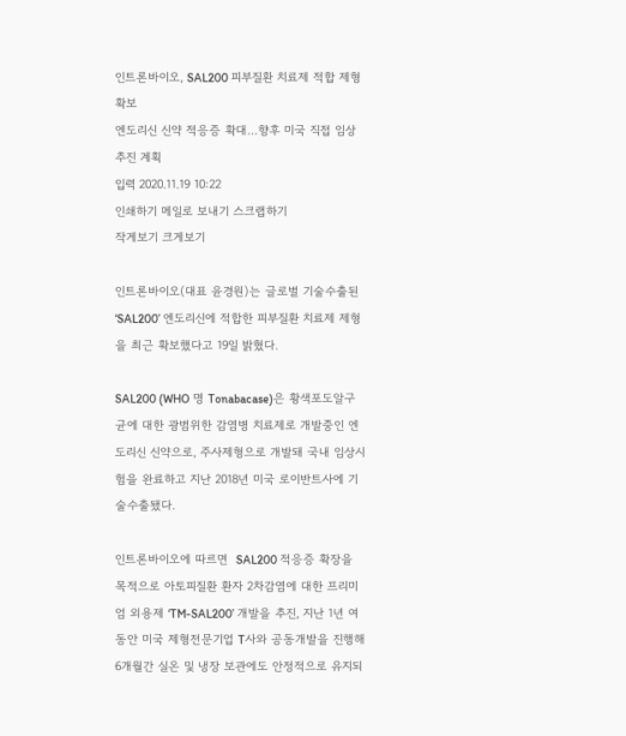인트론바이오, SAL200 피부질환 치료제 적합 제형 확보
엔도리신 신약 적응증 확대…향후 미국 직접 임상 추진 계획
입력 2020.11.19 10:22
인쇄하기 메일로 보내기 스크랩하기
작게보기 크게보기

인트론바이오(대표 윤경원)는 글로벌 기술수출된 ‘SAL200’ 엔도리신에 적합한 피부질환 치료제 제형을 최근 확보했다고 19일 밝혔다.

SAL200 (WHO 명 Tonabacase)은 황색포도알구균에 대한 광범위한 감염병 치료제로 개발중인 엔도리신 신약으로, 주사제형으로 개발돼 국내 임상시험을 완료하고 지난 2018년 미국 로이반트사에 기술수출됐다.

인트론바이오에 따르면  SAL200 적응증 확장을 목적으로 아토피질환 환자 2차감염에 대한 프리미엄 외용제 ‘TM-SAL200’ 개발을 추진, 지난 1년 여 동안 미국 제형전문기업 T사와 공동개발을 진행해 6개월간 실온 및 냉장 보관에도 안정적으로 유지되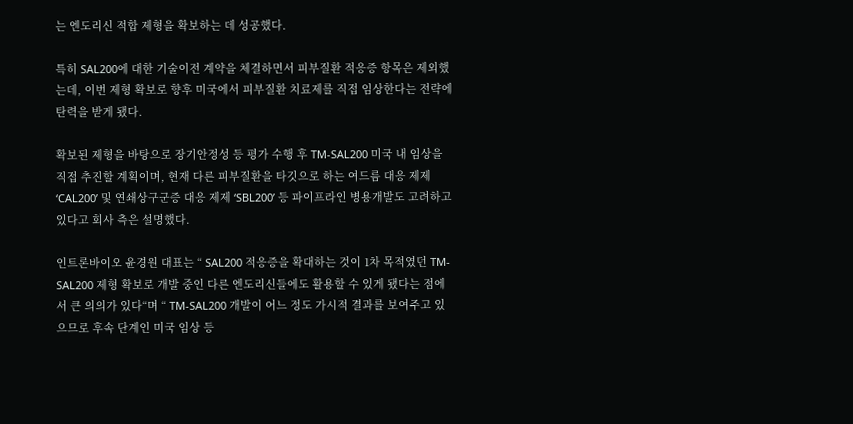는 엔도리신 적합 제형을 확보하는 데 성공했다.

특히 SAL200에 대한 기술이전 계약을 체결하면서 피부질환 적응증 항목은 제외했는데, 이번 제형 확보로 향후 미국에서 피부질환 치료제를 직접 임상한다는 전략에 탄력을 받게 됐다.

확보된 제형을 바탕으로 장기안정성 등 평가 수행 후 TM-SAL200 미국 내 임상을 직접 추진할 계획이며, 현재 다른 피부질환을 타깃으로 하는 여드름 대응 제제 ‘CAL200’ 및 연쇄상구군증 대응 제제 ‘SBL200’ 등 파이프라인 병용개발도 고려하고 있다고 회사 측은 설명했다.

인트론바이오 윤경원 대표는 “ SAL200 적응증을 확대하는 것이 1차 목적였던 TM-SAL200 제형 확보로 개발 중인 다른 엔도리신들에도 활용할 수 있게 됐다는 점에서 큰 의의가 있다“며 “ TM-SAL200 개발이 어느 정도 가시적 결과를 보여주고 있으므로 후속 단계인 미국 임상 등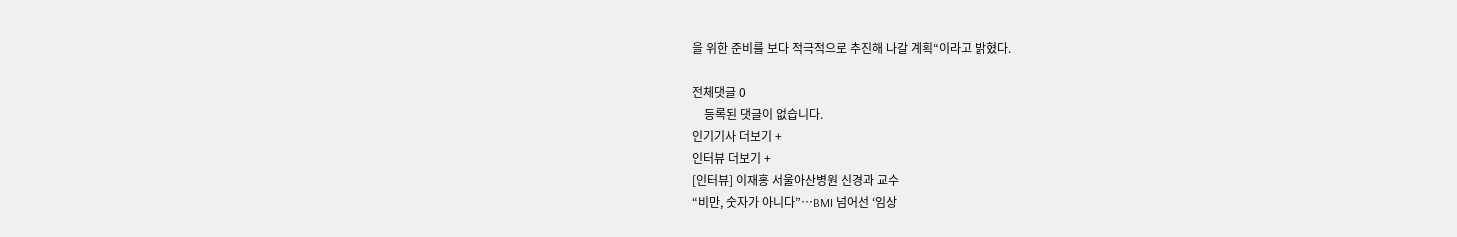을 위한 준비를 보다 적극적으로 추진해 나갈 계획“이라고 밝혔다.

전체댓글 0
    등록된 댓글이 없습니다.
인기기사 더보기 +
인터뷰 더보기 +
[인터뷰] 이재홍 서울아산병원 신경과 교수
“비만, 숫자가 아니다”…BMI 넘어선 ‘임상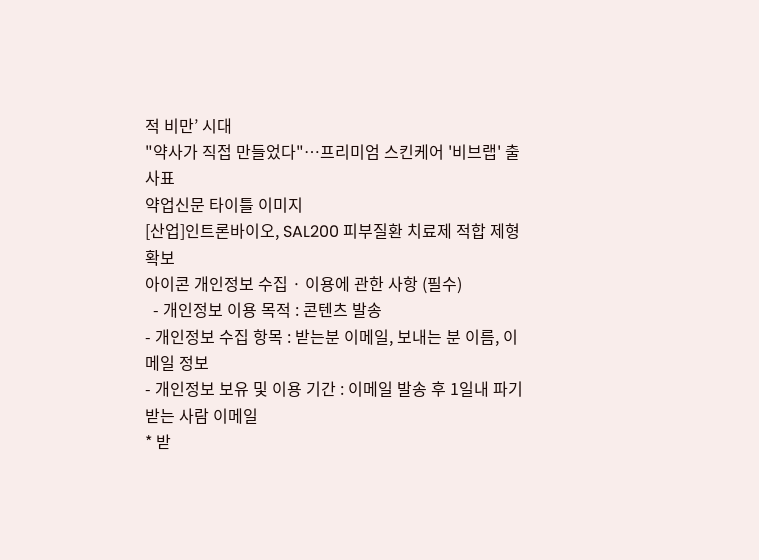적 비만’ 시대
"약사가 직접 만들었다"…프리미엄 스킨케어 '비브랩' 출사표
약업신문 타이틀 이미지
[산업]인트론바이오, SAL200 피부질환 치료제 적합 제형 확보
아이콘 개인정보 수집 · 이용에 관한 사항 (필수)
  - 개인정보 이용 목적 : 콘텐츠 발송
- 개인정보 수집 항목 : 받는분 이메일, 보내는 분 이름, 이메일 정보
- 개인정보 보유 및 이용 기간 : 이메일 발송 후 1일내 파기
받는 사람 이메일
* 받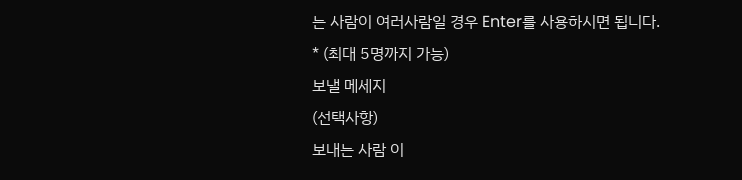는 사람이 여러사람일 경우 Enter를 사용하시면 됩니다.
* (최대 5명까지 가능)
보낼 메세지
(선택사항)
보내는 사람 이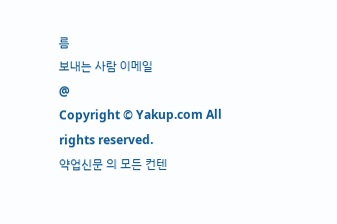름
보내는 사람 이메일
@
Copyright © Yakup.com All rights reserved.
약업신문 의 모든 컨텐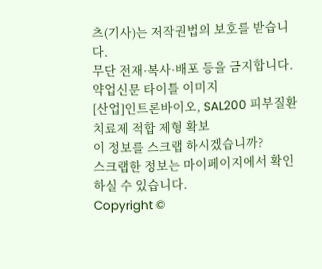츠(기사)는 저작권법의 보호를 받습니다.
무단 전재·복사·배포 등을 금지합니다.
약업신문 타이틀 이미지
[산업]인트론바이오, SAL200 피부질환 치료제 적합 제형 확보
이 정보를 스크랩 하시겠습니까?
스크랩한 정보는 마이페이지에서 확인 하실 수 있습니다.
Copyright ©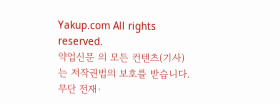Yakup.com All rights reserved.
약업신문 의 모든 컨텐츠(기사)는 저작권법의 보호를 받습니다.
무단 전재·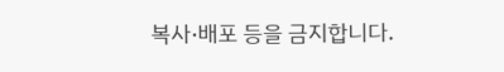복사·배포 등을 금지합니다.